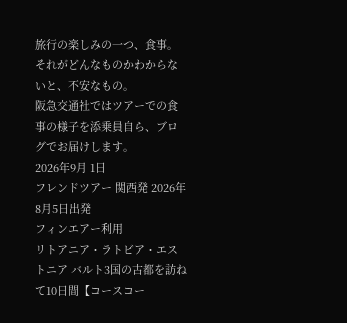旅行の楽しみの一つ、食事。それがどんなものかわからないと、不安なもの。
阪急交通社ではツアーでの食事の様子を添乗員自ら、ブログでお届けします。
2026年9月 1日
フレンドツアー 関西発 2026年8月5日出発
フィンエアー利用
リトアニア・ラトビア・エストニア バルト3国の古都を訪ねて10日間【コースコー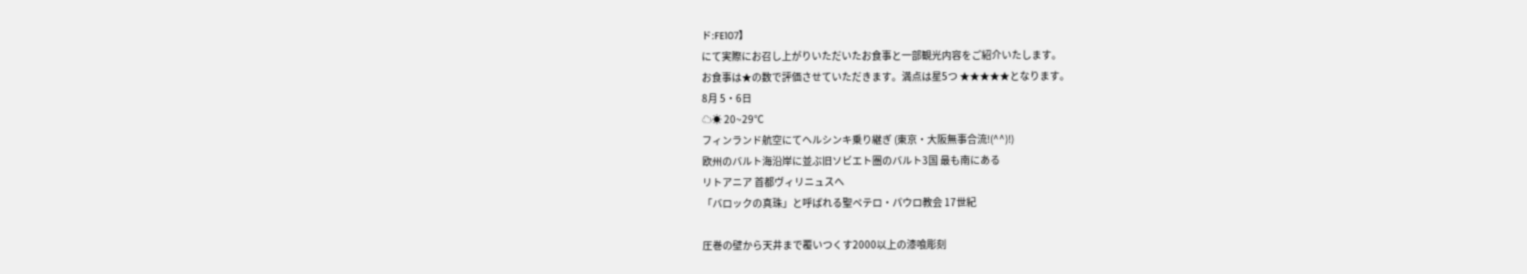ド:FE107】
にて実際にお召し上がりいただいたお食事と一部観光内容をご紹介いたします。
お食事は★の数で評価させていただきます。満点は星5つ ★★★★★となります。
8月 5・6日
☁☀ 20~29℃
フィンランド航空にてヘルシンキ乗り継ぎ (東京・大阪無事合流!(^^)!)
欧州のバルト海沿岸に並ぶ旧ソビエト圏のバルト3国 最も南にある
リトアニア 首都ヴィリニュスへ
「バロックの真珠」と呼ばれる聖ペテロ・パウロ教会 17世紀

圧巻の壁から天井まで覆いつくす2000以上の漆喰彫刻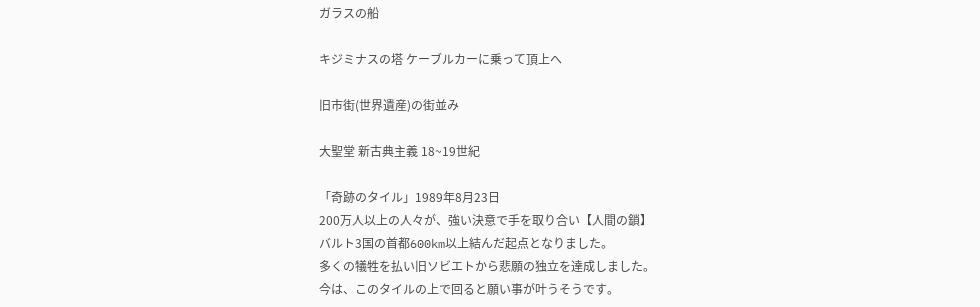ガラスの船

キジミナスの塔 ケーブルカーに乗って頂上へ

旧市街(世界遺産)の街並み

大聖堂 新古典主義 18~19世紀

「奇跡のタイル」1989年8月23日
200万人以上の人々が、強い決意で手を取り合い【人間の鎖】
バルト3国の首都600km以上結んだ起点となりました。
多くの犠牲を払い旧ソビエトから悲願の独立を達成しました。
今は、このタイルの上で回ると願い事が叶うそうです。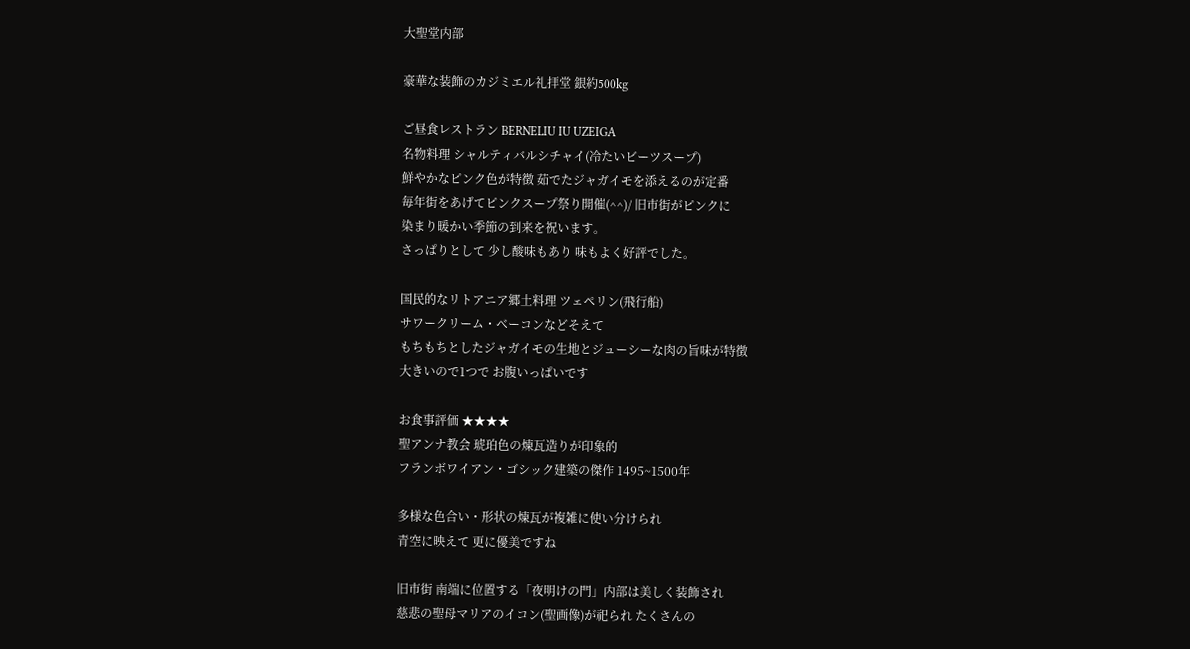大聖堂内部

豪華な装飾のカジミエル礼拝堂 銀約500kg

ご昼食レストラン BERNELIU IU UZEIGA
名物料理 シャルティバルシチャイ(冷たいビーツスープ)
鮮やかなピンク色が特徴 茹でたジャガイモを添えるのが定番
毎年街をあげてピンクスープ祭り開催(^^)/ 旧市街がピンクに
染まり暖かい季節の到来を祝います。
さっぱりとして 少し酸味もあり 味もよく好評でした。

国民的なリトアニア郷土料理 ツェペリン(飛行船)
サワークリーム・ベーコンなどそえて
もちもちとしたジャガイモの生地とジューシーな肉の旨味が特徴
大きいので1つで お腹いっぱいです

お食事評価 ★★★★
聖アンナ教会 琥珀色の煉瓦造りが印象的
フランボワイアン・ゴシック建築の傑作 1495~1500年

多様な色合い・形状の煉瓦が複雑に使い分けられ
青空に映えて 更に優美ですね

旧市街 南端に位置する「夜明けの門」内部は美しく装飾され
慈悲の聖母マリアのイコン(聖画像)が祀られ たくさんの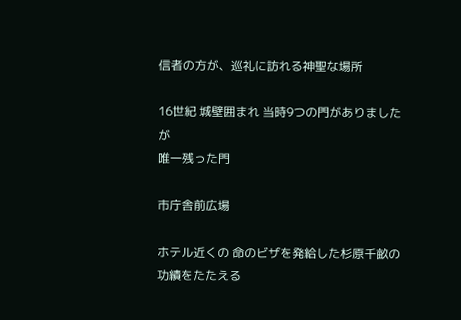信者の方が、巡礼に訪れる神聖な場所

16世紀 城壁囲まれ 当時9つの門がありましたが
唯一残った門

市庁舎前広場

ホテル近くの 命のビザを発給した杉原千畝の功績をたたえる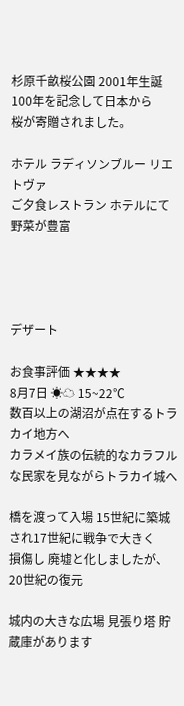杉原千畝桜公園 2001年生誕100年を記念して日本から
桜が寄贈されました。

ホテル ラディソンブルー リエトヴァ
ご夕食レストラン ホテルにて
野菜が豊富




デザート

お食事評価 ★★★★
8月7日 ☀☁ 15~22℃
数百以上の湖沼が点在するトラカイ地方へ
カラメイ族の伝統的なカラフルな民家を見ながらトラカイ城へ

橋を渡って入場 15世紀に築城され17世紀に戦争で大きく
損傷し 廃墟と化しましたが、20世紀の復元

城内の大きな広場 見張り塔 貯蔵庫があります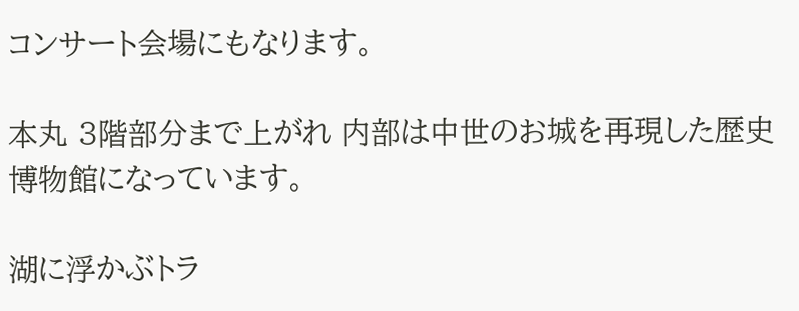コンサート会場にもなります。

本丸 3階部分まで上がれ 内部は中世のお城を再現した歴史
博物館になっています。

湖に浮かぶトラ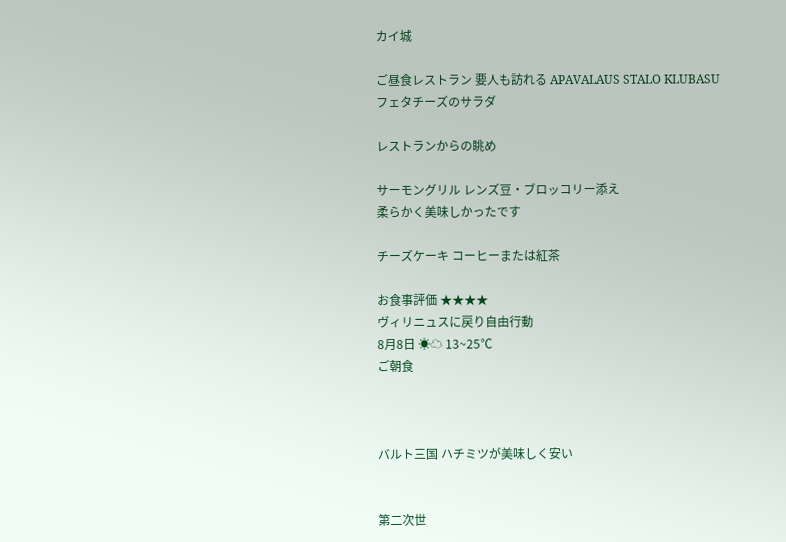カイ城

ご昼食レストラン 要人も訪れる APAVALAUS STALO KLUBASU
フェタチーズのサラダ

レストランからの眺め

サーモングリル レンズ豆・ブロッコリー添え
柔らかく美味しかったです

チーズケーキ コーヒーまたは紅茶

お食事評価 ★★★★
ヴィリニュスに戻り自由行動
8月8日 ☀☁ 13~25℃
ご朝食



バルト三国 ハチミツが美味しく安い


第二次世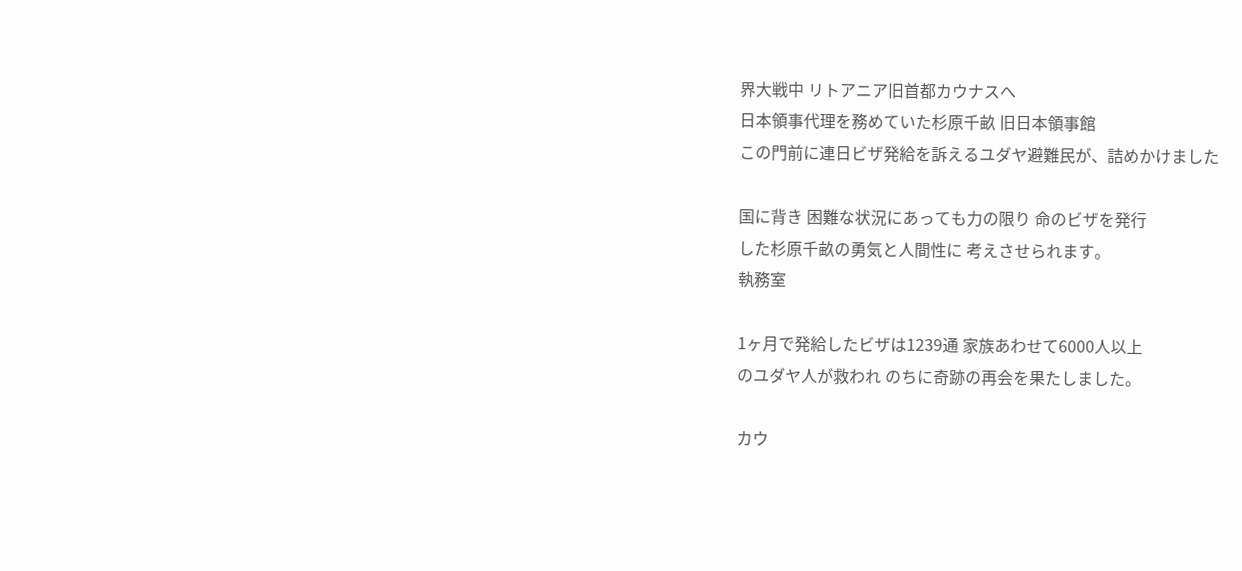界大戦中 リトアニア旧首都カウナスへ
日本領事代理を務めていた杉原千畝 旧日本領事館
この門前に連日ビザ発給を訴えるユダヤ避難民が、詰めかけました

国に背き 困難な状況にあっても力の限り 命のビザを発行
した杉原千畝の勇気と人間性に 考えさせられます。
執務室

1ヶ月で発給したビザは1239通 家族あわせて6000人以上
のユダヤ人が救われ のちに奇跡の再会を果たしました。

カウ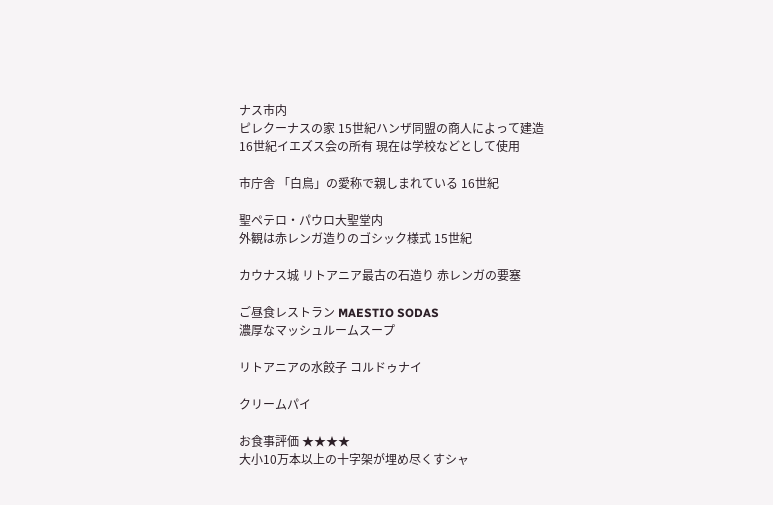ナス市内
ピレクーナスの家 15世紀ハンザ同盟の商人によって建造
16世紀イエズス会の所有 現在は学校などとして使用

市庁舎 「白鳥」の愛称で親しまれている 16世紀

聖ペテロ・パウロ大聖堂内
外観は赤レンガ造りのゴシック様式 15世紀

カウナス城 リトアニア最古の石造り 赤レンガの要塞

ご昼食レストラン MAESTIO SODAS
濃厚なマッシュルームスープ

リトアニアの水餃子 コルドゥナイ

クリームパイ

お食事評価 ★★★★
大小10万本以上の十字架が埋め尽くすシャ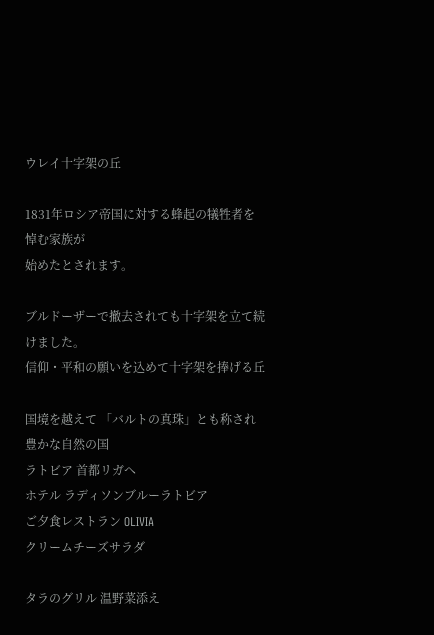ウレイ十字架の丘

1831年ロシア帝国に対する蜂起の犠牲者を悼む家族が
始めたとされます。

ブルドーザーで撤去されても十字架を立て続けました。
信仰・平和の願いを込めて十字架を捧げる丘

国境を越えて 「バルトの真珠」とも称され豊かな自然の国
ラトビア 首都リガへ
ホテル ラディソンブルーラトビア
ご夕食レストラン OLIVIA
クリームチーズサラダ

タラのグリル 温野菜添え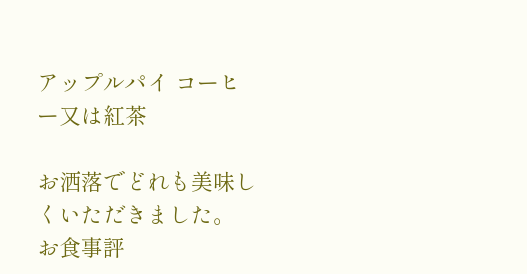アップルパイ コーヒー又は紅茶

お洒落でどれも美味しくいただきました。
お食事評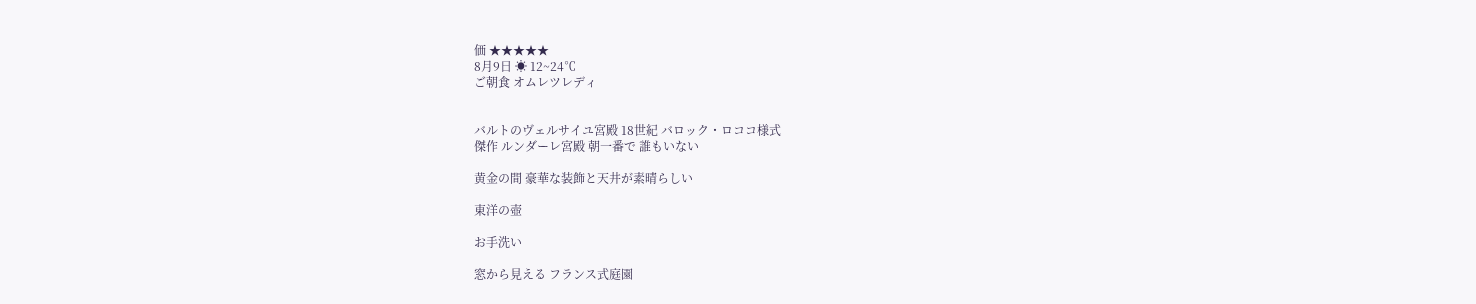価 ★★★★★
8月9日 ☀ 12~24℃
ご朝食 オムレツレディ


バルトのヴェルサイユ宮殿 18世紀 バロック・ロココ様式
傑作 ルンダーレ宮殿 朝一番で 誰もいない

黄金の間 豪華な装飾と天井が素晴らしい

東洋の壺

お手洗い

窓から見える フランス式庭園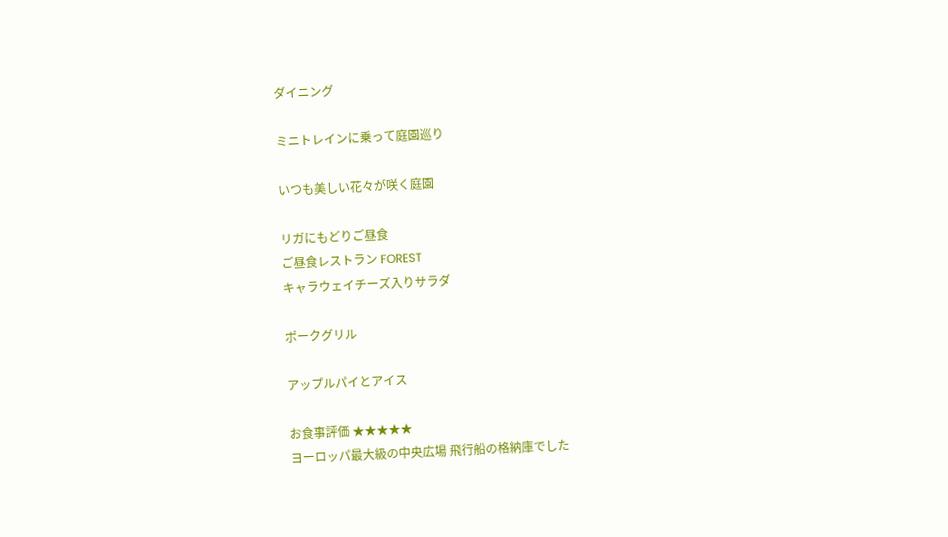ダイニング

ミニトレインに乗って庭園巡り

いつも美しい花々が咲く庭園

リガにもどりご昼食
ご昼食レストラン FOREST
キャラウェイチーズ入りサラダ

ポークグリル

アップルパイとアイス

お食事評価 ★★★★★
ヨーロッパ最大級の中央広場 飛行船の格納庫でした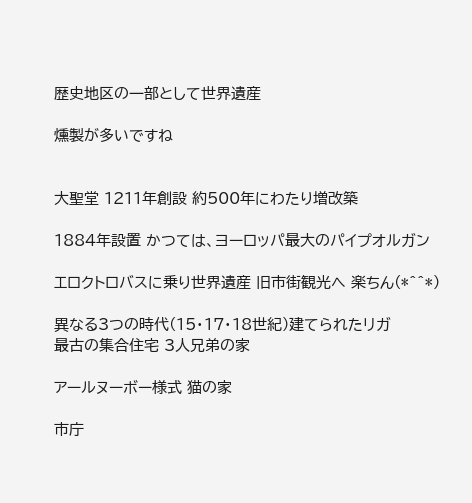歴史地区の一部として世界遺産

燻製が多いですね


大聖堂 1211年創設 約500年にわたり増改築

1884年設置 かつては、ヨーロッパ最大のパイプオルガン

エロクトロバスに乗り世界遺産 旧市街観光へ 楽ちん(*^^*)

異なる3つの時代(15・17・18世紀)建てられたリガ
最古の集合住宅 3人兄弟の家

アールヌーボー様式 猫の家

市庁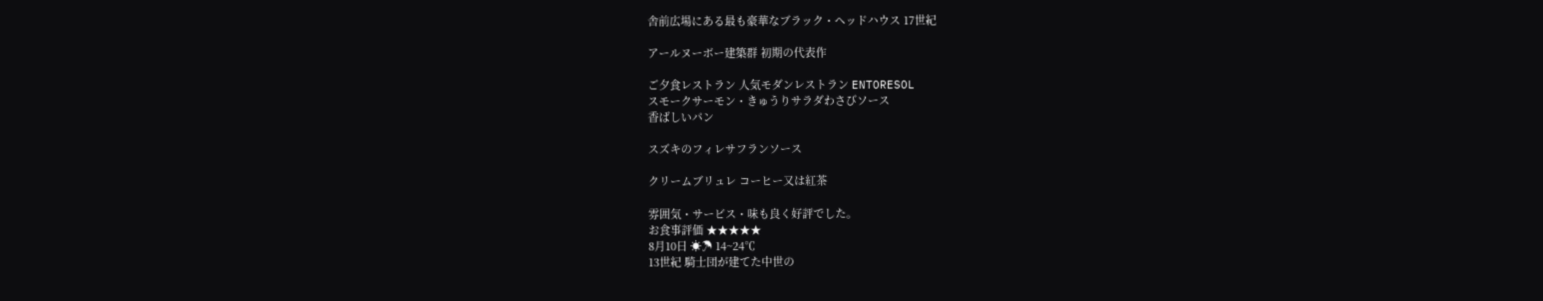舎前広場にある最も豪華なブラック・ヘッドハウス 17世紀

アールヌーボー建築群 初期の代表作

ご夕食レストラン 人気モダンレストラン ENTORESOL
スモークサーモン・きゅうりサラダわさびソース
香ばしいパン

スズキのフィレサフランソース

クリームブリュレ コーヒー又は紅茶

雰囲気・サービス・味も良く好評でした。
お食事評価 ★★★★★
8月10日 ☀☂ 14~24℃
13世紀 騎士団が建てた中世の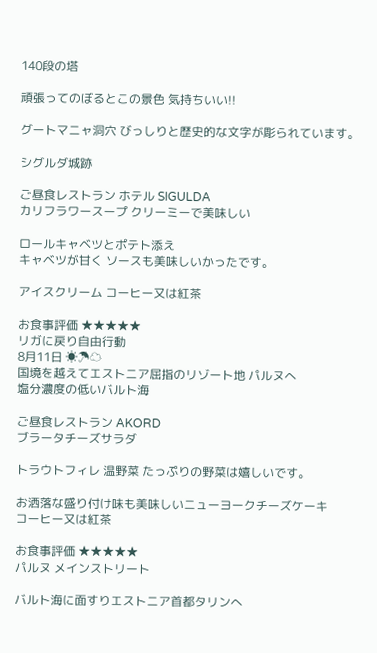140段の塔

頑張ってのぼるとこの景色 気持ちいい!!

グートマニャ洞穴 びっしりと歴史的な文字が彫られています。

シグルダ城跡

ご昼食レストラン ホテル SIGULDA
カリフラワースープ クリーミーで美味しい

ロールキャベツとポテト添え
キャベツが甘く ソースも美味しいかったです。

アイスクリーム コーヒー又は紅茶

お食事評価 ★★★★★
リガに戻り自由行動
8月11日 ☀☂☁
国境を越えてエストニア屈指のリゾート地 パルヌへ
塩分濃度の低いバルト海

ご昼食レストラン AKORD
ブラータチーズサラダ

トラウトフィレ 温野菜 たっぷりの野菜は嬉しいです。

お洒落な盛り付け味も美味しいニューヨークチーズケーキ
コーヒー又は紅茶

お食事評価 ★★★★★
パルヌ メインストリート

バルト海に面すりエストニア首都タリンへ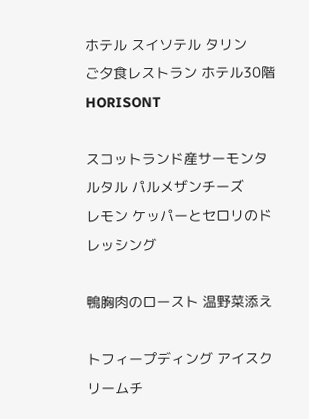ホテル スイソテル タリン
ご夕食レストラン ホテル30階 HORISONT

スコットランド産サーモンタルタル パルメザンチーズ
レモン ケッパーとセロリのドレッシング

鴨胸肉のロースト 温野菜添え

トフィープディング アイスクリームチ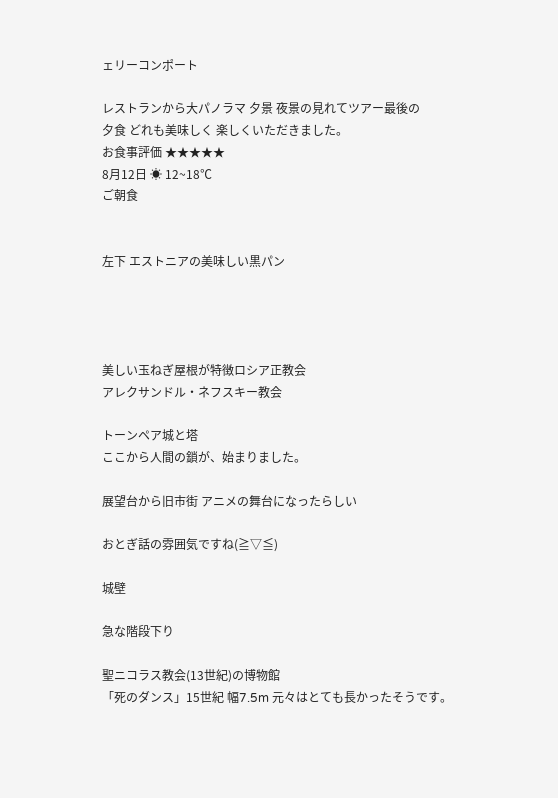ェリーコンポート

レストランから大パノラマ 夕景 夜景の見れてツアー最後の
夕食 どれも美味しく 楽しくいただきました。
お食事評価 ★★★★★
8月12日 ☀ 12~18℃
ご朝食


左下 エストニアの美味しい黒パン




美しい玉ねぎ屋根が特徴ロシア正教会
アレクサンドル・ネフスキー教会

トーンペア城と塔
ここから人間の鎖が、始まりました。

展望台から旧市街 アニメの舞台になったらしい

おとぎ話の雰囲気ですね(≧▽≦)

城壁

急な階段下り

聖ニコラス教会(13世紀)の博物館
「死のダンス」15世紀 幅7.5m 元々はとても長かったそうです。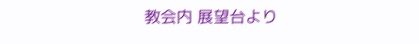教会内 展望台より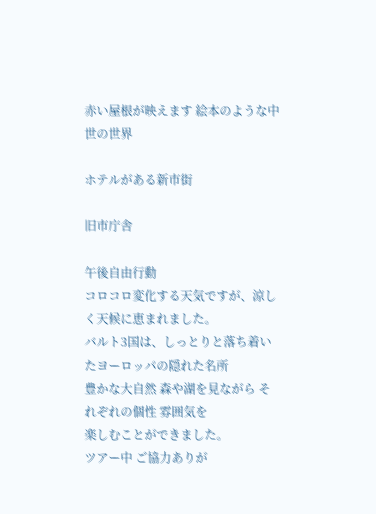赤い屋根が映えます 絵本のような中世の世界

ホテルがある新市街

旧市庁舎

午後自由行動
コロコロ変化する天気ですが、涼しく天候に恵まれました。
バルト3国は、しっとりと落ち着いたヨーロッパの隠れた名所
豊かな大自然 森や湖を見ながら それぞれの個性 雰囲気を
楽しむことができました。
ツアー中 ご協力ありが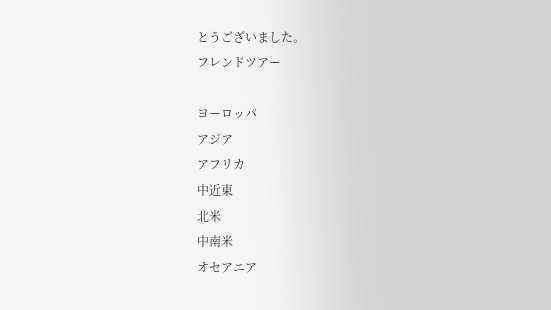とうございました。
フレンドツアー

ヨーロッパ
アジア
アフリカ
中近東
北米
中南米
オセアニア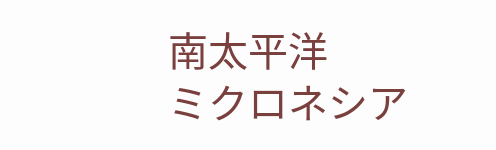南太平洋
ミクロネシア